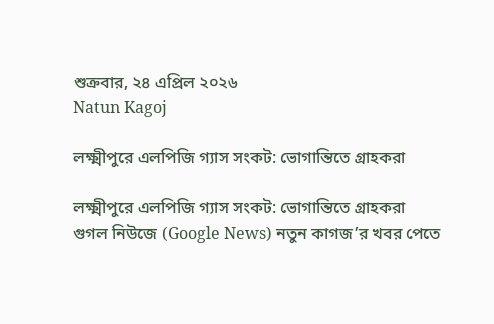শুক্রবার, ২৪ এপ্রিল ২০২৬
Natun Kagoj

লক্ষ্মীপুরে এলপিজি গ্যাস সংকট: ভোগান্তিতে গ্রাহকরা

লক্ষ্মীপুরে এলপিজি গ্যাস সংকট: ভোগান্তিতে গ্রাহকরা
গুগল নিউজে (Google News) নতুন কাগজ’র খবর পেতে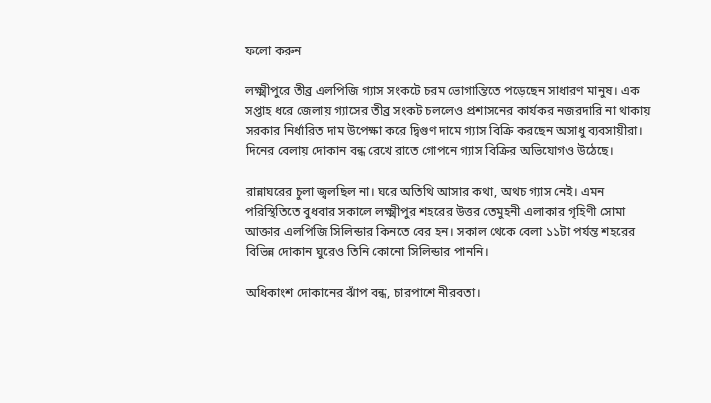ফলো করুন

লক্ষ্মীপুরে তীব্র এলপিজি গ্যাস সংকটে চরম ভোগান্তিতে পড়েছেন সাধারণ মানুষ। এক সপ্তাহ ধরে জেলায় গ্যাসের তীব্র সংকট চললেও প্রশাসনের কার্যকর নজরদারি না থাকায় সরকার নির্ধারিত দাম উপেক্ষা করে দ্বিগুণ দামে গ্যাস বিক্রি করছেন অসাধু ব্যবসায়ীরা। দিনের বেলায় দোকান বন্ধ রেখে রাতে গোপনে গ্যাস বিক্রির অভিযোগও উঠেছে।

রান্নাঘরের চুলা জ্বলছিল না। ঘরে অতিথি আসার কথা, অথচ গ্যাস নেই। এমন পরিস্থিতিতে বুধবার সকালে লক্ষ্মীপুর শহরের উত্তর তেমুহনী এলাকার গৃহিণী সোমা আক্তার এলপিজি সিলিন্ডার কিনতে বের হন। সকাল থেকে বেলা ১১টা পর্যন্ত শহরের বিভিন্ন দোকান ঘুরেও তিনি কোনো সিলিন্ডার পাননি।

অধিকাংশ দোকানের ঝাঁপ বন্ধ, চারপাশে নীরবতা।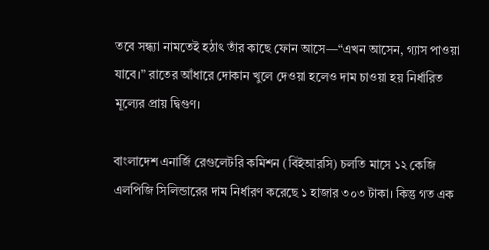তবে সন্ধ্যা নামতেই হঠাৎ তাঁর কাছে ফোন আসে—“এখন আসেন, গ্যাস পাওয়া যাবে।” রাতের আঁধারে দোকান খুলে দেওয়া হলেও দাম চাওয়া হয় নির্ধারিত মূল্যের প্রায় দ্বিগুণ।

বাংলাদেশ এনার্জি রেগুলেটরি কমিশন (বিইআরসি) চলতি মাসে ১২ কেজি এলপিজি সিলিন্ডারের দাম নির্ধারণ করেছে ১ হাজার ৩০৩ টাকা। কিন্তু গত এক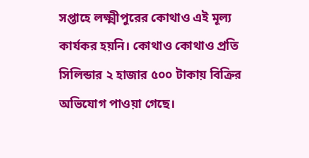সপ্তাহে লক্ষ্মীপুরের কোথাও এই মূল্য কার্যকর হয়নি। কোথাও কোথাও প্রতি সিলিন্ডার ২ হাজার ৫০০ টাকায় বিক্রির অভিযোগ পাওয়া গেছে।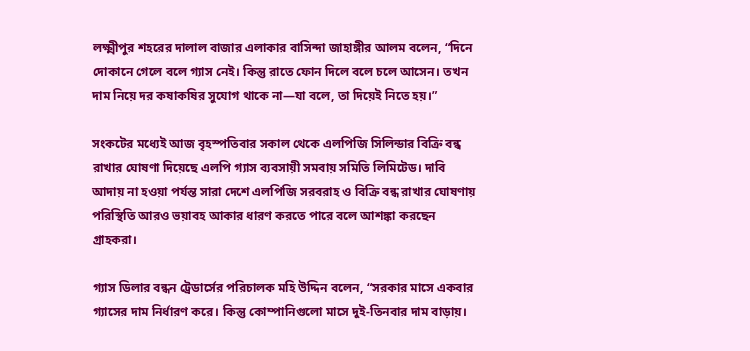লক্ষ্মীপুর শহরের দালাল বাজার এলাকার বাসিন্দা জাহাঙ্গীর আলম বলেন, “দিনে দোকানে গেলে বলে গ্যাস নেই। কিন্তু রাতে ফোন দিলে বলে চলে আসেন। তখন দাম নিয়ে দর কষাকষির সুযোগ থাকে না—যা বলে, তা দিয়েই নিতে হয়।”

সংকটের মধ্যেই আজ বৃহস্পতিবার সকাল থেকে এলপিজি সিলিন্ডার বিক্রি বন্ধ রাখার ঘোষণা দিয়েছে এলপি গ্যাস ব্যবসায়ী সমবায় সমিতি লিমিটেড। দাবি আদায় না হওয়া পর্যন্ত সারা দেশে এলপিজি সরবরাহ ও বিক্রি বন্ধ রাখার ঘোষণায় পরিস্থিতি আরও ভয়াবহ আকার ধারণ করতে পারে বলে আশঙ্কা করছেন গ্রাহকরা।

গ্যাস ডিলার বন্ধন ট্রেডার্সের পরিচালক মহি উদ্দিন বলেন, “সরকার মাসে একবার গ্যাসের দাম নির্ধারণ করে। কিন্তু কোম্পানিগুলো মাসে দুই-তিনবার দাম বাড়ায়।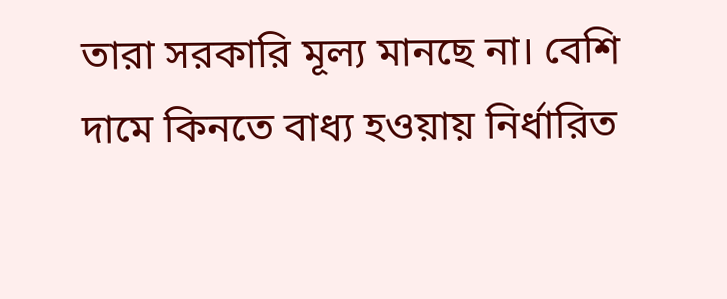তারা সরকারি মূল্য মানছে না। বেশি দামে কিনতে বাধ্য হওয়ায় নির্ধারিত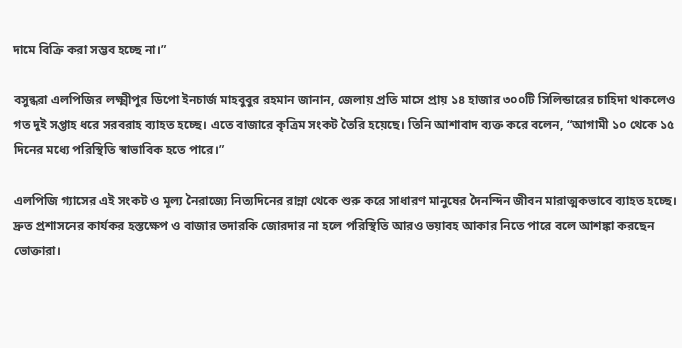দামে বিক্রি করা সম্ভব হচ্ছে না।”

বসুন্ধরা এলপিজির লক্ষ্মীপুর ডিপো ইনচার্জ মাহবুবুর রহমান জানান, জেলায় প্রতি মাসে প্রায় ১৪ হাজার ৩০০টি সিলিন্ডারের চাহিদা থাকলেও গত দুই সপ্তাহ ধরে সরবরাহ ব্যাহত হচ্ছে। এতে বাজারে কৃত্রিম সংকট তৈরি হয়েছে। তিনি আশাবাদ ব্যক্ত করে বলেন, “আগামী ১০ থেকে ১৫ দিনের মধ্যে পরিস্থিতি স্বাভাবিক হতে পারে।”

এলপিজি গ্যাসের এই সংকট ও মূল্য নৈরাজ্যে নিত্যদিনের রান্না থেকে শুরু করে সাধারণ মানুষের দৈনন্দিন জীবন মারাত্মকভাবে ব্যাহত হচ্ছে। দ্রুত প্রশাসনের কার্যকর হস্তক্ষেপ ও বাজার তদারকি জোরদার না হলে পরিস্থিতি আরও ভয়াবহ আকার নিতে পারে বলে আশঙ্কা করছেন ভোক্তারা।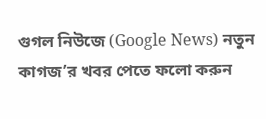গুগল নিউজে (Google News) নতুন কাগজ’র খবর পেতে ফলো করুন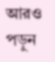আরও পড়ুন